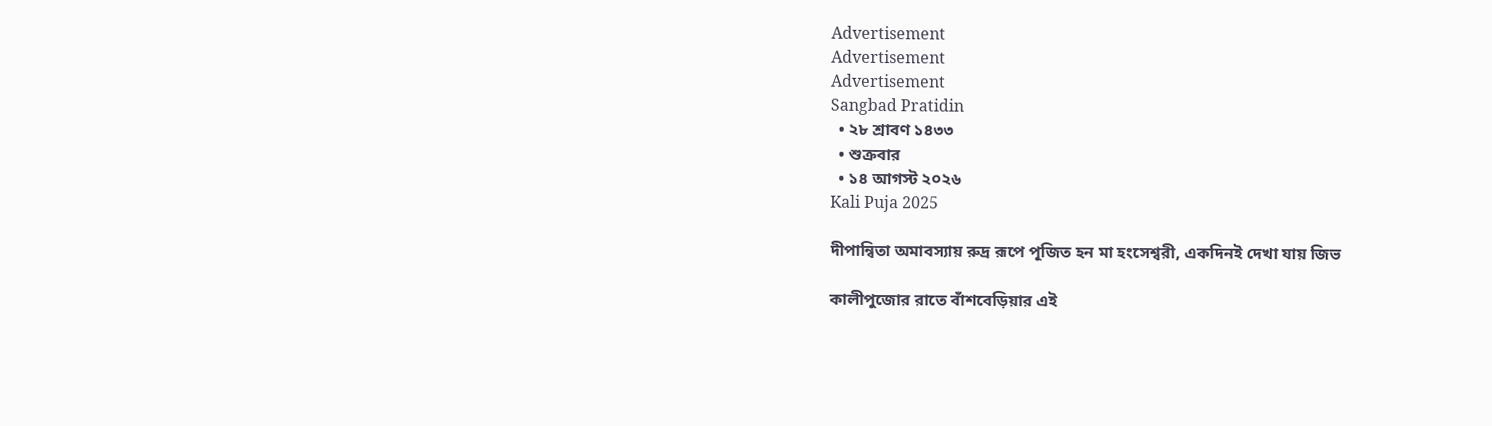Advertisement
Advertisement
Advertisement
Sangbad Pratidin
  • ২৮ শ্রাবণ ১৪৩৩
  • শুক্রবার
  • ১৪ আগস্ট ২০২৬
Kali Puja 2025

দীপান্বিতা অমাবস্যায় রুদ্র রূপে পূজিত হন মা হংসেশ্বরী, একদিনই দেখা যায় জিভ

কালীপুজোর রাতে বাঁশবেড়িয়ার এই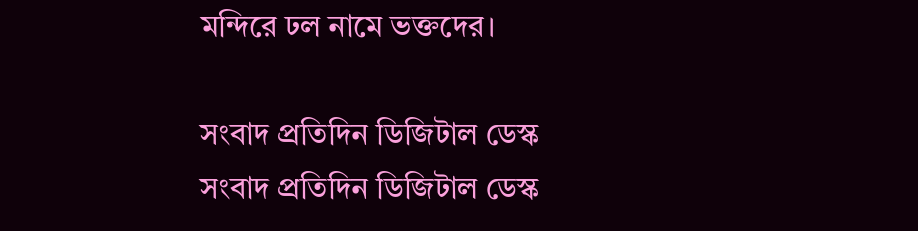মন্দিরে ঢল নামে ভক্তদের।

সংবাদ প্রতিদিন ডিজিটাল ডেস্ক
সংবাদ প্রতিদিন ডিজিটাল ডেস্ক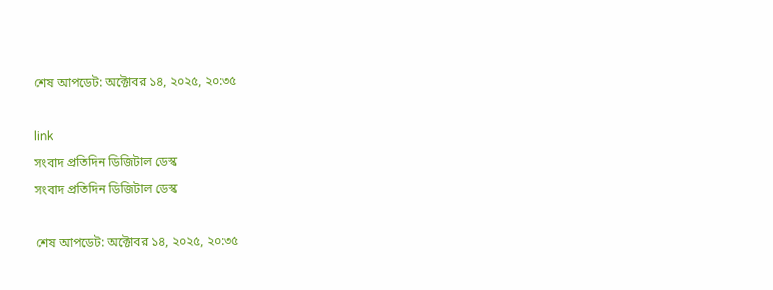শেষ আপডেট: অক্টোবর ১৪, ২০২৫, ২০:৩৫

link
সংবাদ প্রতিদিন ডিজিটাল ডেস্ক
সংবাদ প্রতিদিন ডিজিটাল ডেস্ক

শেষ আপডেট: অক্টোবর ১৪, ২০২৫, ২০:৩৫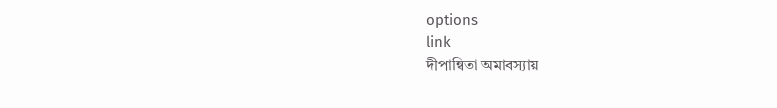options
link
দীপান্বিতা অমাবস্যায়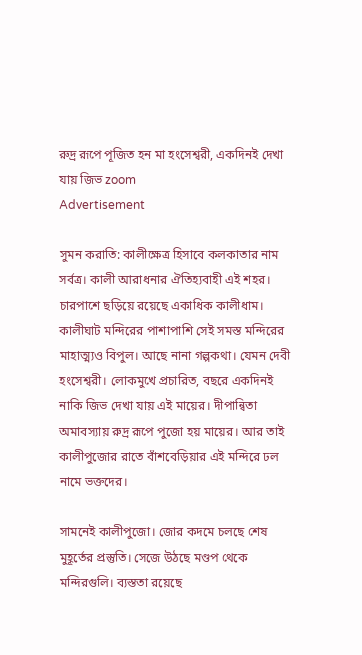রুদ্র রূপে পূজিত হন মা হংসেশ্বরী, একদিনই দেখা যায় জিভ zoom
Advertisement

সুমন করাতি: কালীক্ষেত্র হিসাবে কলকাতার নাম সর্বত্র। কালী আরাধনার ঐতিহ্যবাহী এই শহর। চারপাশে ছড়িয়ে রয়েছে একাধিক কালীধাম। কালীঘাট মন্দিরের পাশাপাশি সেই সমস্ত মন্দিরের মাহাত্ম্যও বিপুল। আছে নানা গল্পকথা। যেমন দেবী হংসেশ্বরী। লোকমুখে প্রচারিত, বছরে একদিনই নাকি জিভ দেখা যায় এই মায়ের। দীপান্বিতা অমাবস্যায় রুদ্র রূপে পুজো হয় মায়ের। আর তাই কালীপুজোর রাতে বাঁশবেড়িয়ার এই মন্দিরে ঢল নামে ভক্তদের।

সামনেই কালীপুজো। জোর কদমে চলছে শেষ মুহূর্তের প্রস্তুতি। সেজে উঠছে মণ্ডপ থেকে মন্দিরগুলি। ব্যস্ততা রয়েছে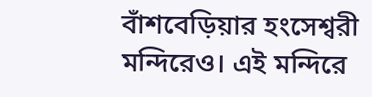বাঁশবেড়িয়ার হংসেশ্বরী মন্দিরেও। এই মন্দিরে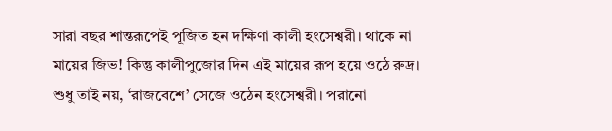সারা বছর শান্তরূপেই পূজিত হন দক্ষিণা কালী হংসেশ্বরী। থাকে না মায়ের জিভ! কিন্তু কালীপুজোর দিন এই মায়ের রূপ হয়ে ওঠে রুদ্র। শুধু তাই নয়, ‘রাজবেশে’ সেজে ওঠেন হংসেশ্বরী। পরানো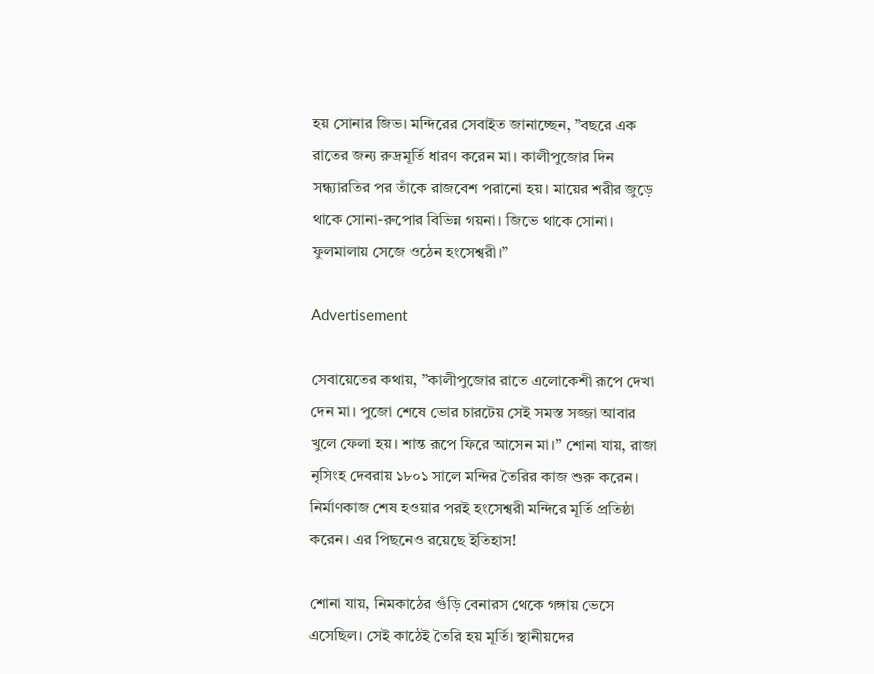হয় সোনার জিভ। মন্দিরের সেবাইত জানাচ্ছেন, ”বছরে এক রাতের জন্য রুদ্রমূর্তি ধারণ করেন মা। কালীপুজোর দিন সন্ধ্যারতির পর তাঁকে রাজবেশ পরানো হয়। মায়ের শরীর জুড়ে থাকে সোনা-রুপোর বিভিন্ন গয়না। জিভে থাকে সোনা। ফুলমালায় সেজে ওঠেন হংসেশ্বরী।”

Advertisement

সেবায়েতের কথায়, ”কালীপুজোর রাতে এলোকেশী রূপে দেখা দেন মা। পুজো শেষে ভোর চারটেয় সেই সমস্ত সজ্জা আবার খুলে ফেলা হয়। শান্ত রূপে ফিরে আসেন মা।” শোনা যায়, রাজা নৃসিংহ দেবরায় ১৮০১ সালে মন্দির তৈরির কাজ শুরু করেন। নির্মাণকাজ শেষ হওয়ার পরই হংসেশ্বরী মন্দিরে মূর্তি প্রতিষ্ঠা করেন। এর পিছনেও রয়েছে ইতিহাস!

শোনা যায়, নিমকাঠের গুঁড়ি বেনারস থেকে গঙ্গায় ভেসে এসেছিল। সেই কাঠেই তৈরি হয় মূর্তি। স্থানীয়দের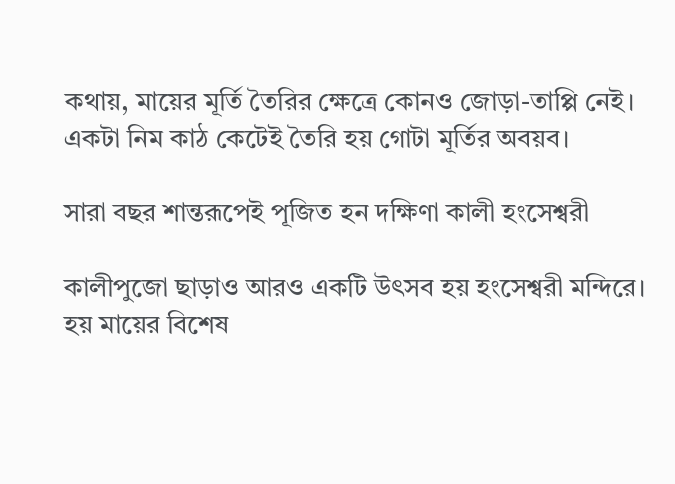কথায়, মায়ের মূর্তি তৈরির ক্ষেত্রে কোনও জোড়া-তাপ্পি নেই। একটা নিম কাঠ কেটেই তৈরি হয় গোটা মূর্তির অবয়ব।

সারা বছর শান্তরূপেই পূজিত হন দক্ষিণা কালী হংসেশ্বরী

কালীপুজো ছাড়াও আরও একটি উৎসব হয় হংসেশ্বরী মন্দিরে। হয় মায়ের বিশেষ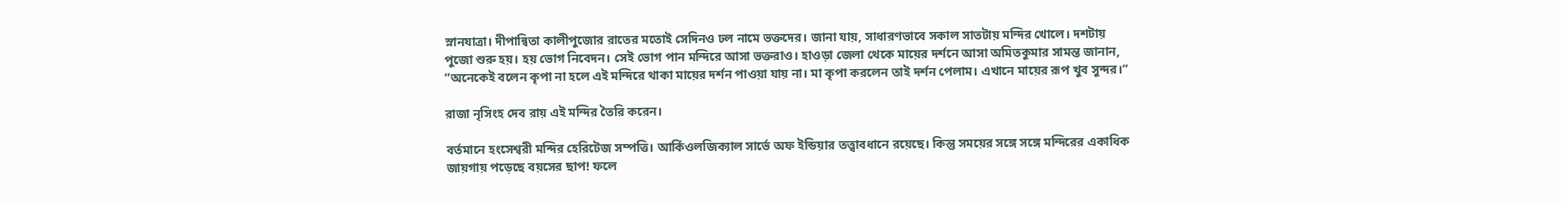স্নানযাত্রা। দীপান্বিতা কালীপুজোর রাতের মতোই সেদিনও ঢল নামে ভক্তদের। জানা যায়, সাধারণভাবে সকাল সাতটায় মন্দির খোলে। দশটায় পুজো শুরু হয়। হয় ভোগ নিবেদন। সেই ভোগ পান মন্দিরে আসা ভক্তরাও। হাওড়া জেলা থেকে মায়ের দর্শনে আসা অমিতকুমার সামন্ত জানান, ”অনেকেই বলেন কৃপা না হলে এই মন্দিরে থাকা মায়ের দর্শন পাওয়া যায় না। মা কৃপা করলেন তাই দর্শন পেলাম। এখানে মায়ের রূপ খুব সুন্দর।”

রাজা নৃসিংহ দেব রায় এই মন্দির তৈরি করেন।

বর্তমানে হংসেশ্বরী মন্দির হেরিটেজ সম্পত্তি। আর্কিওলজিক্যাল সার্ভে অফ ইন্ডিয়ার তত্ত্বাবধানে রয়েছে। কিন্তু সময়ের সঙ্গে সঙ্গে মন্দিরের একাধিক জায়গায় পড়েছে বয়সের ছাপ! ফলে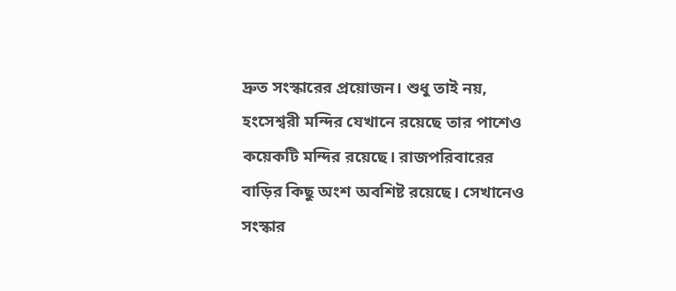দ্রুত সংস্কারের প্রয়োজন। শুধু তাই নয়, হংসেশ্বরী মন্দির যেখানে রয়েছে তার পাশেও কয়েকটি মন্দির রয়েছে। রাজপরিবারের বাড়ির কিছু অংশ অবশিষ্ট রয়েছে। সেখানেও সংস্কার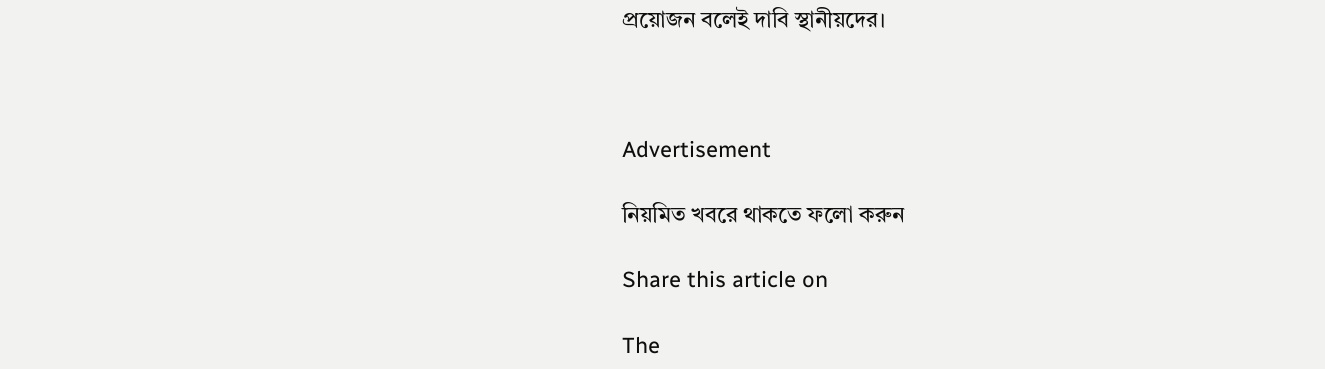প্রয়োজন বলেই দাবি স্থানীয়দের।



Advertisement

নিয়মিত খবরে থাকতে ফলো করুন

Share this article on

The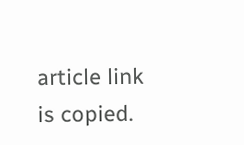article link is copied.